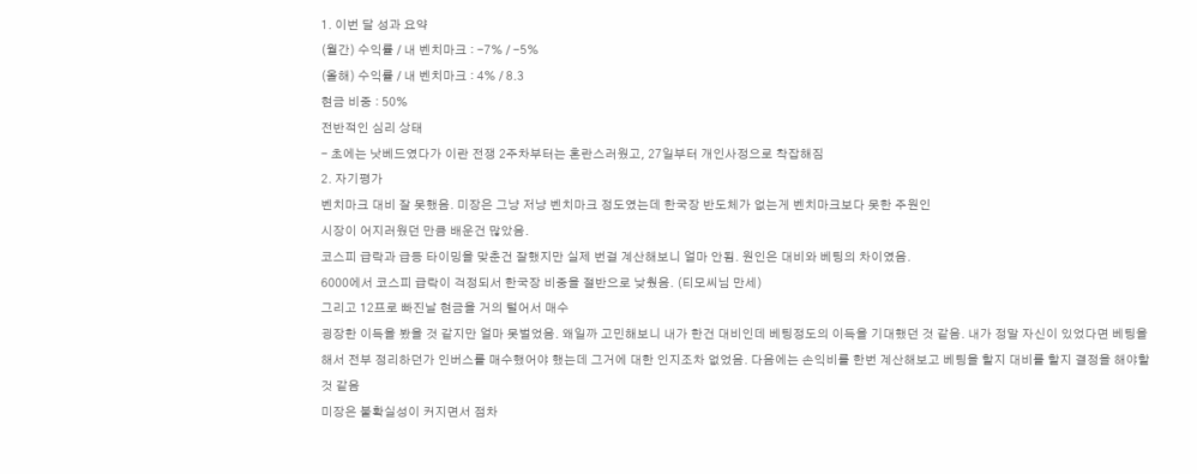1. 이번 달 성과 요약
(월간) 수익률 / 내 벤치마크 : -7% / -5%
(올해) 수익률 / 내 벤치마크 : 4% / 8.3
현금 비중 : 50%
전반적인 심리 상태
- 초에는 낫베드였다가 이란 전쟁 2주차부터는 혼란스러웠고, 27일부터 개인사정으로 착잡해짐
2. 자기평가
벤치마크 대비 잘 못했음. 미장은 그냥 저냥 벤치마크 정도였는데 한국장 반도체가 없는게 벤치마크보다 못한 주원인
시장이 어지러웠던 만큼 배운건 많았음.
코스피 급락과 급등 타이밍을 맞춘건 잘했지만 실제 번걸 계산해보니 얼마 안됨. 원인은 대비와 베팅의 차이였음.
6000에서 코스피 급락이 걱정되서 한국장 비중을 절반으로 낮췄음. (티모씨님 만세)
그리고 12프로 빠진날 현금을 거의 털어서 매수
굉장한 이득을 봤을 것 같지만 얼마 못벌었음. 왜일까 고민해보니 내가 한건 대비인데 베팅정도의 이득을 기대했던 것 같음. 내가 정말 자신이 있었다면 베팅을 해서 전부 정리하던가 인버스를 매수했어야 했는데 그거에 대한 인지조차 없었음. 다음에는 손익비를 한번 계산해보고 베팅을 할지 대비를 할지 결정을 해야할 것 같음
미장은 불확실성이 커지면서 점차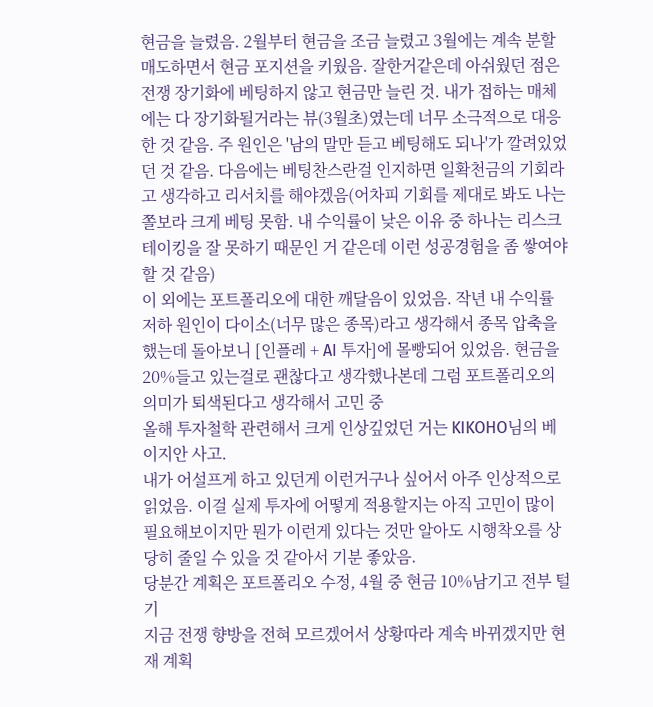현금을 늘렸음. 2월부터 현금을 조금 늘렸고 3월에는 계속 분할매도하면서 현금 포지션을 키웠음. 잘한거같은데 아쉬웠던 점은 전쟁 장기화에 베팅하지 않고 현금만 늘린 것. 내가 접하는 매체에는 다 장기화될거라는 뷰(3월초)였는데 너무 소극적으로 대응한 것 같음. 주 원인은 '남의 말만 듣고 베팅해도 되나'가 깔려있었던 것 같음. 다음에는 베팅찬스란걸 인지하면 일확천금의 기회라고 생각하고 리서치를 해야겠음(어차피 기회를 제대로 봐도 나는 쫄보라 크게 베팅 못함. 내 수익률이 낮은 이유 중 하나는 리스크 테이킹을 잘 못하기 때문인 거 같은데 이런 성공경험을 좀 쌓여야 할 것 같음)
이 외에는 포트폴리오에 대한 깨달음이 있었음. 작년 내 수익률 저하 원인이 다이소(너무 많은 종목)라고 생각해서 종목 압축을 했는데 돌아보니 [인플레 + AI 투자]에 몰빵되어 있었음. 현금을 20%들고 있는걸로 괜찮다고 생각했나본데 그럼 포트폴리오의 의미가 퇴색된다고 생각해서 고민 중
올해 투자철학 관련해서 크게 인상깊었던 거는 KIKOHO님의 베이지안 사고.
내가 어설프게 하고 있던게 이런거구나 싶어서 아주 인상적으로 읽었음. 이걸 실제 투자에 어떻게 적용할지는 아직 고민이 많이 필요해보이지만 뭔가 이런게 있다는 것만 알아도 시행착오를 상당히 줄일 수 있을 것 같아서 기분 좋았음.
당분간 계획은 포트폴리오 수정, 4월 중 현금 10%남기고 전부 털기
지금 전쟁 향방을 전혀 모르겠어서 상황따라 계속 바뀌겠지만 현재 계획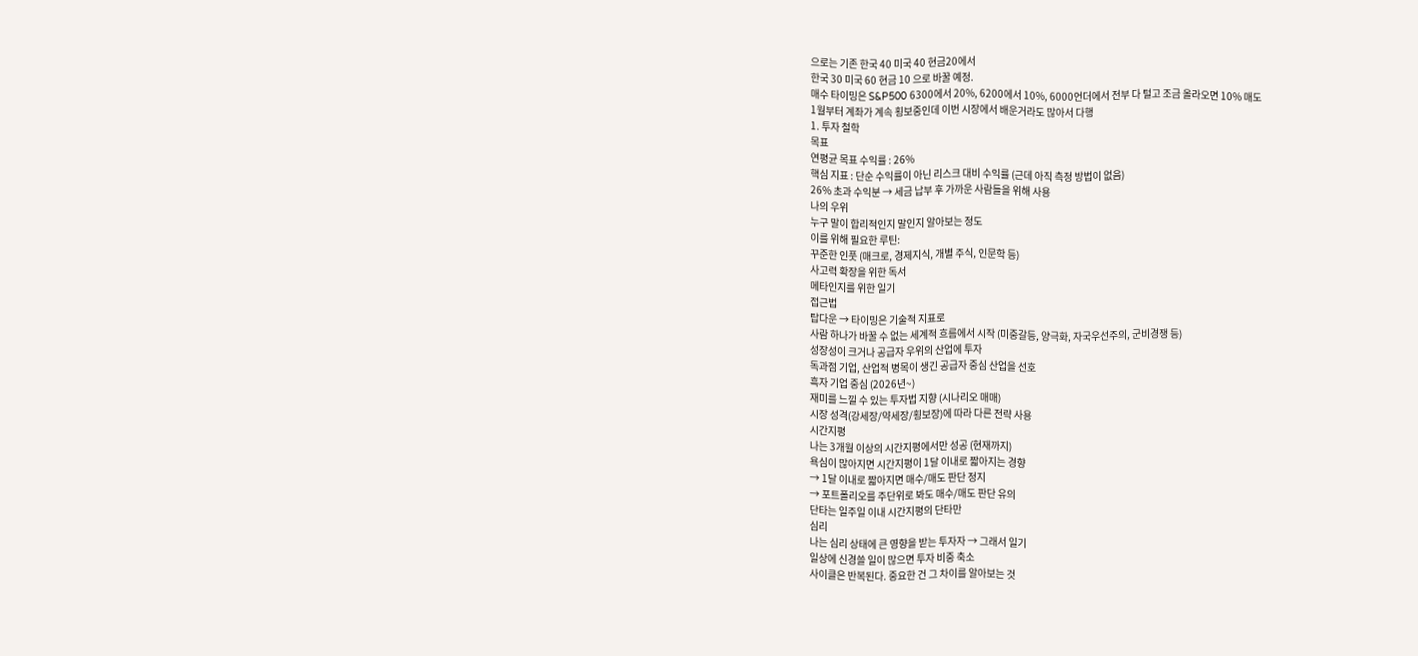으로는 기존 한국 40 미국 40 현금20에서
한국 30 미국 60 현금 10 으로 바꿀 예정.
매수 타이밍은 S&P500 6300에서 20%, 6200에서 10%, 6000언더에서 전부 다 털고 조금 올라오면 10% 매도
1월부터 계좌가 계속 횡보중인데 이번 시장에서 배운거라도 많아서 다행
1. 투자 철학
목표
연평균 목표 수익률 : 26%
핵심 지표 : 단순 수익률이 아닌 리스크 대비 수익률 (근데 아직 측정 방법이 없음)
26% 초과 수익분 → 세금 납부 후 가까운 사람들을 위해 사용
나의 우위
누구 말이 합리적인지 말인지 알아보는 정도
이를 위해 필요한 루틴:
꾸준한 인풋 (매크로, 경제지식, 개별 주식, 인문학 등)
사고력 확장을 위한 독서
메타인지를 위한 일기
접근법
탑다운 → 타이밍은 기술적 지표로
사람 하나가 바꿀 수 없는 세계적 흐름에서 시작 (미중갈등, 양극화, 자국우선주의, 군비경쟁 등)
성장성이 크거나 공급자 우위의 산업에 투자
독과점 기업, 산업적 병목이 생긴 공급자 중심 산업을 선호
흑자 기업 중심 (2026년~)
재미를 느낄 수 있는 투자법 지향 (시나리오 매매)
시장 성격(강세장/약세장/횡보장)에 따라 다른 전략 사용
시간지평
나는 3개월 이상의 시간지평에서만 성공 (현재까지)
욕심이 많아지면 시간지평이 1달 이내로 짧아지는 경향
→ 1달 이내로 짧아지면 매수/매도 판단 정지
→ 포트폴리오를 주단위로 봐도 매수/매도 판단 유의
단타는 일주일 이내 시간지평의 단타만
심리
나는 심리 상태에 큰 영향을 받는 투자자 → 그래서 일기
일상에 신경쓸 일이 많으면 투자 비중 축소
사이클은 반복된다. 중요한 건 그 차이를 알아보는 것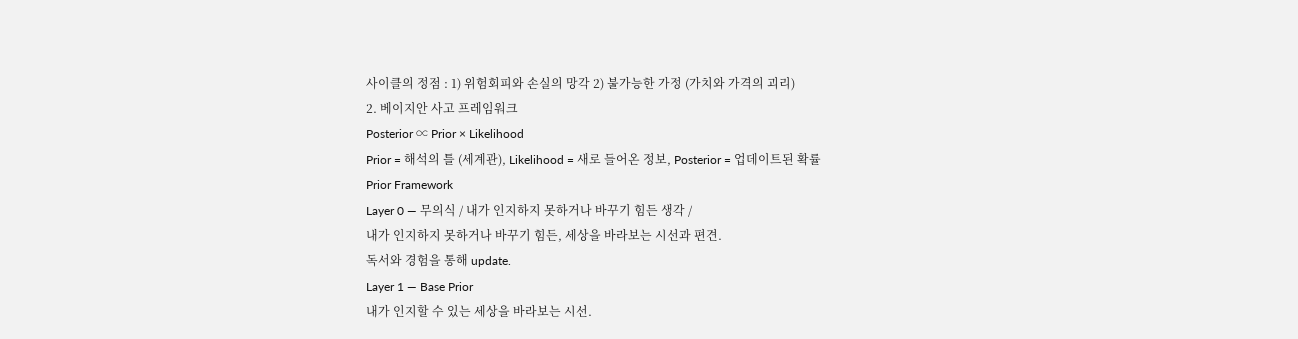사이클의 정점 : 1) 위험회피와 손실의 망각 2) 불가능한 가정 (가치와 가격의 괴리)
2. 베이지안 사고 프레임워크
Posterior ∝ Prior × Likelihood
Prior = 해석의 틀 (세계관), Likelihood = 새로 들어온 정보, Posterior = 업데이트된 확률
Prior Framework
Layer 0 — 무의식 / 내가 인지하지 못하거나 바꾸기 힘든 생각 /
내가 인지하지 못하거나 바꾸기 힘든, 세상을 바라보는 시선과 편견.
독서와 경험을 통해 update.
Layer 1 — Base Prior
내가 인지할 수 있는 세상을 바라보는 시선.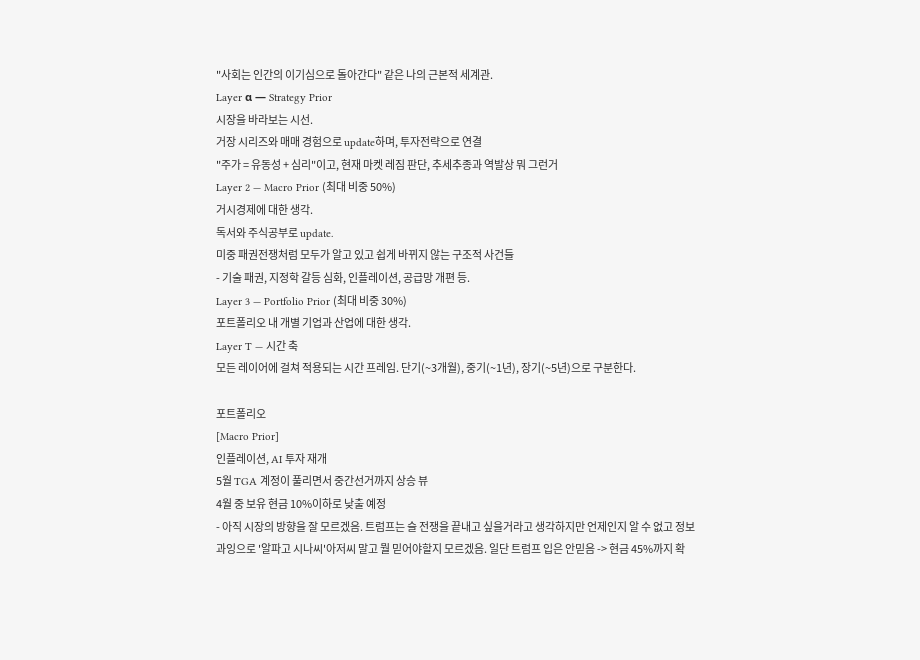"사회는 인간의 이기심으로 돌아간다" 같은 나의 근본적 세계관.
Layer α — Strategy Prior
시장을 바라보는 시선.
거장 시리즈와 매매 경험으로 update하며, 투자전략으로 연결
"주가 = 유동성 + 심리"이고, 현재 마켓 레짐 판단, 추세추종과 역발상 뭐 그런거
Layer 2 — Macro Prior (최대 비중 50%)
거시경제에 대한 생각.
독서와 주식공부로 update.
미중 패권전쟁처럼 모두가 알고 있고 쉽게 바뀌지 않는 구조적 사건들
- 기술 패권, 지정학 갈등 심화, 인플레이션, 공급망 개편 등.
Layer 3 — Portfolio Prior (최대 비중 30%)
포트폴리오 내 개별 기업과 산업에 대한 생각.
Layer T — 시간 축
모든 레이어에 걸쳐 적용되는 시간 프레임. 단기(~3개월), 중기(~1년), 장기(~5년)으로 구분한다.

포트폴리오
[Macro Prior]
인플레이션, AI 투자 재개
5월 TGA 계정이 풀리면서 중간선거까지 상승 뷰
4월 중 보유 현금 10%이하로 낮출 예정
- 아직 시장의 방향을 잘 모르겠음. 트럼프는 슬 전쟁을 끝내고 싶을거라고 생각하지만 언제인지 알 수 없고 정보 과잉으로 '알파고 시나씨'아저씨 말고 뭘 믿어야할지 모르겠음. 일단 트럼프 입은 안믿음 -> 현금 45%까지 확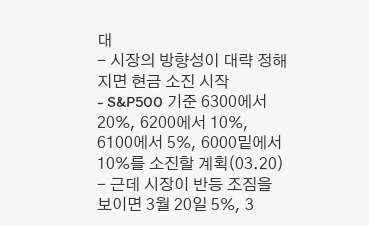대
- 시장의 방향성이 대략 정해지면 현금 소진 시작
- S&P500 기준 6300에서 20%, 6200에서 10%, 6100에서 5%, 6000밑에서 10%를 소진할 계획(03.20)
- 근데 시장이 반등 조짐을 보이면 3월 20일 5%, 3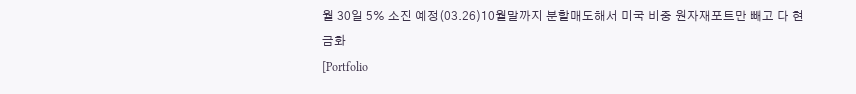월 30일 5% 소진 예정(03.26)10월말까지 분할매도해서 미국 비중 원자재포트만 빼고 다 현금화
[Portfolio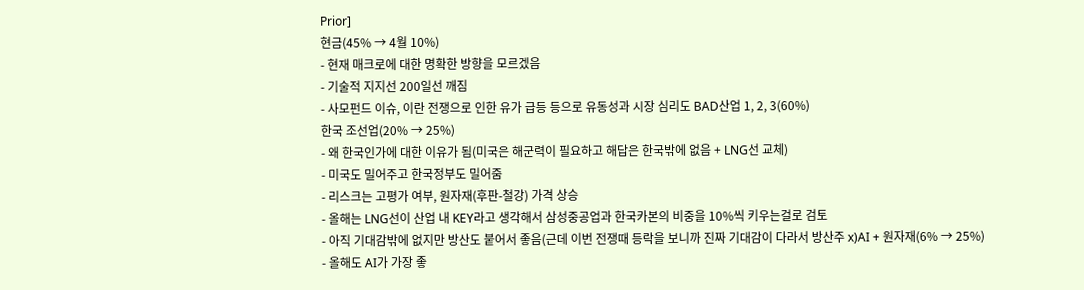Prior]
현금(45% → 4월 10%)
- 현재 매크로에 대한 명확한 방향을 모르겠음
- 기술적 지지선 200일선 깨짐
- 사모펀드 이슈, 이란 전쟁으로 인한 유가 급등 등으로 유동성과 시장 심리도 BAD산업 1, 2, 3(60%)
한국 조선업(20% → 25%)
- 왜 한국인가에 대한 이유가 됨(미국은 해군력이 필요하고 해답은 한국밖에 없음 + LNG선 교체)
- 미국도 밀어주고 한국정부도 밀어줌
- 리스크는 고평가 여부, 원자재(후판-철강) 가격 상승
- 올해는 LNG선이 산업 내 KEY라고 생각해서 삼성중공업과 한국카본의 비중을 10%씩 키우는걸로 검토
- 아직 기대감밖에 없지만 방산도 붙어서 좋음(근데 이번 전쟁때 등락을 보니까 진짜 기대감이 다라서 방산주 x)AI + 원자재(6% → 25%)
- 올해도 AI가 가장 좋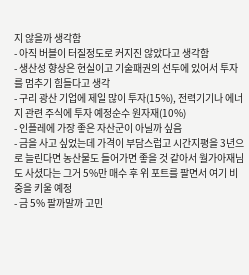지 않을까 생각함
- 아직 버블이 터질정도로 커지진 않았다고 생각함
- 생산성 향상은 현실이고 기술패권의 선두에 있어서 투자를 멈추기 힘들다고 생각
- 구리 광산 기업에 제일 많이 투자(15%), 전력기기나 에너지 관련 주식에 투자 예정순수 원자재(10%)
- 인플레에 가장 좋은 자산군이 아닐까 싶음
- 금을 사고 싶었는데 가격이 부담스럽고 시간지평을 3년으로 늘린다면 농산물도 들어가면 좋을 것 같아서 월가아재님도 사셨다는 그거 5%만 매수 후 위 포트를 팔면서 여기 비중을 키울 예정
- 금 5% 팔까말까 고민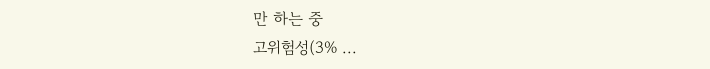만 하는 중
고위험성(3% ...